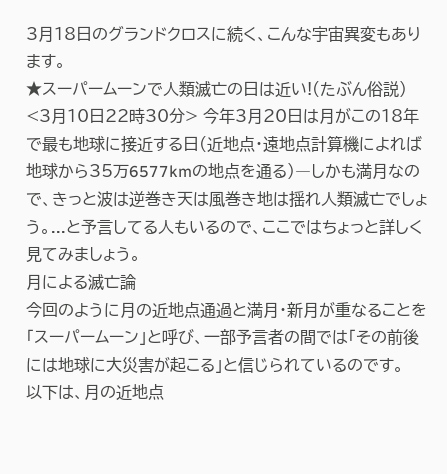3月18日のグランドクロスに続く、こんな宇宙異変もあります。
★スーパームーンで人類滅亡の日は近い!(たぶん俗説)
<3月10日22時30分> 今年3月20日は月がこの18年で最も地球に接近する日(近地点・遠地点計算機によれば地球から35万6577kmの地点を通る)―しかも満月なので、きっと波は逆巻き天は風巻き地は揺れ人類滅亡でしょう。...と予言してる人もいるので、ここではちょっと詳しく見てみましょう。
月による滅亡論
今回のように月の近地点通過と満月・新月が重なることを「スーパームーン」と呼び、一部予言者の間では「その前後には地球に大災害が起こる」と信じられているのです。
以下は、月の近地点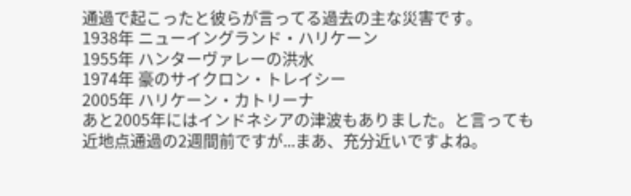通過で起こったと彼らが言ってる過去の主な災害です。
1938年 ニューイングランド・ハリケーン
1955年 ハンターヴァレーの洪水
1974年 豪のサイクロン・トレイシー
2005年 ハリケーン・カトリーナ
あと2005年にはインドネシアの津波もありました。と言っても近地点通過の2週間前ですが...まあ、充分近いですよね。